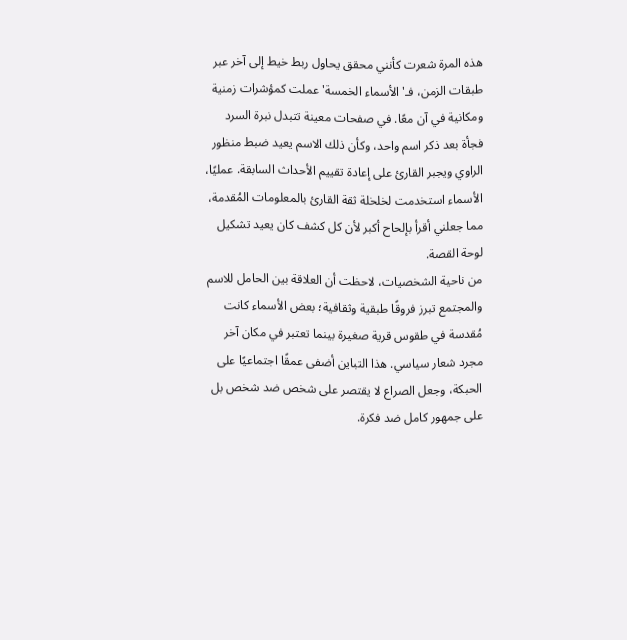هذه المرة شعرت كأنني محقق يحاول ربط خيط إلى آخر عبر طبقات الزمن، فـ'الأسماء الخمسة' عملت كمؤشرات زمنية ومكانية في آن معًا. في صفحات معينة تتبدل نبرة السرد فجأة بعد ذكر اسم واحد، وكأن ذلك الاسم يعيد ضبط منظور الراوي ويجبر القارئ على إعادة تقييم الأحداث السابقة. عمليًا، الأسماء استخدمت لخلخلة ثقة القارئ بالمعلومات المُقدمة، مما جعلني أقرأ بإلحاح أكبر لأن كل كشف كان يعيد تشكيل لوحة القصة.
من ناحية الشخصيات، لاحظت أن العلاقة بين الحامل للاسم والمجتمع تبرز فروقًا طبقية وثقافية؛ بعض الأسماء كانت مُقدسة في طقوس قرية صغيرة بينما تعتبر في مكان آخر مجرد شعار سياسي. هذا التباين أضفى عمقًا اجتماعيًا على الحبكة، وجعل الصراع لا يقتصر على شخص ضد شخص بل على جمهور كامل ضد فكرة.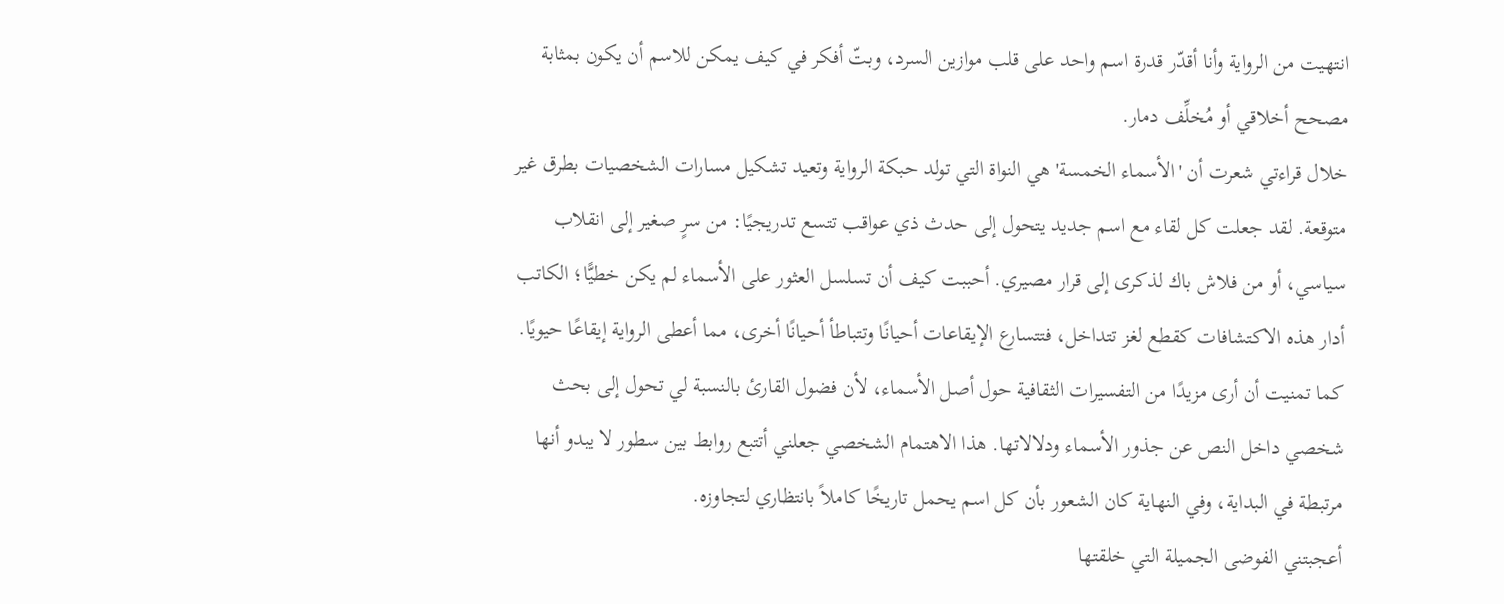انتهيت من الرواية وأنا أقدّر قدرة اسم واحد على قلب موازين السرد، وبتّ أفكر في كيف يمكن للاسم أن يكون بمثابة مصحح أخلاقي أو مُخلِّف دمار.
خلال قراءتي شعرت أن 'الأسماء الخمسة' هي النواة التي تولد حبكة الرواية وتعيد تشكيل مسارات الشخصيات بطرق غير متوقعة. لقد جعلت كل لقاء مع اسم جديد يتحول إلى حدث ذي عواقب تتسع تدريجيًا: من سرٍ صغير إلى انقلاب سياسي، أو من فلاش باك لذكرى إلى قرار مصيري. أحببت كيف أن تسلسل العثور على الأسماء لم يكن خطيًّا؛ الكاتب أدار هذه الاكتشافات كقطع لغز تتداخل، فتتسارع الإيقاعات أحيانًا وتتباطأ أحيانًا أخرى، مما أعطى الرواية إيقاعًا حيويًا.
كما تمنيت أن أرى مزيدًا من التفسيرات الثقافية حول أصل الأسماء، لأن فضول القارئ بالنسبة لي تحول إلى بحث شخصي داخل النص عن جذور الأسماء ودلالاتها. هذا الاهتمام الشخصي جعلني أتتبع روابط بين سطور لا يبدو أنها مرتبطة في البداية، وفي النهاية كان الشعور بأن كل اسم يحمل تاريخًا كاملاً بانتظاري لتجاوزه.
أعجبتني الفوضى الجميلة التي خلقتها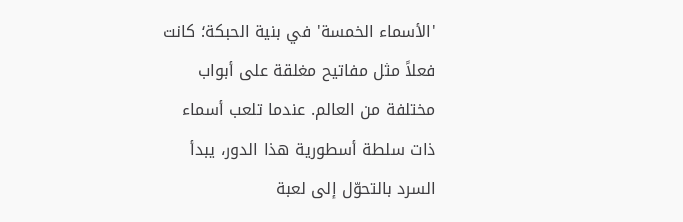'الأسماء الخمسة' في بنية الحبكة؛ كانت فعلاً مثل مفاتيح مغلقة على أبواب مختلفة من العالم. عندما تلعب أسماء ذات سلطة أسطورية هذا الدور، يبدأ السرد بالتحوّل إلى لعبة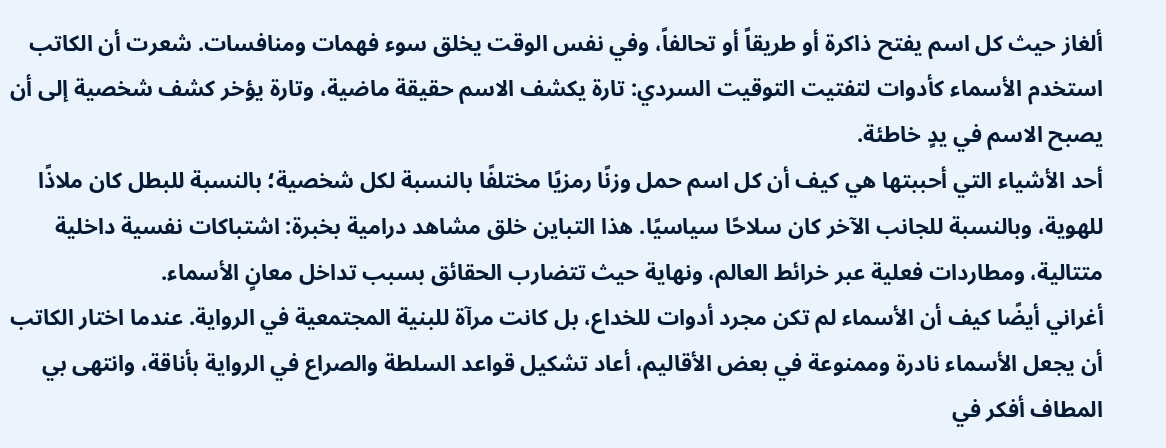ألغاز حيث كل اسم يفتح ذاكرة أو طريقاً أو تحالفاً، وفي نفس الوقت يخلق سوء فهمات ومنافسات. شعرت أن الكاتب استخدم الأسماء كأدوات لتفتيت التوقيت السردي: تارة يكشف الاسم حقيقة ماضية، وتارة يؤخر كشف شخصية إلى أن يصبح الاسم في يدٍ خاطئة.
أحد الأشياء التي أحببتها هي كيف أن كل اسم حمل وزنًا رمزيًا مختلفًا بالنسبة لكل شخصية؛ بالنسبة للبطل كان ملاذًا للهوية، وبالنسبة للجانب الآخر كان سلاحًا سياسيًا. هذا التباين خلق مشاهد درامية بخبرة: اشتباكات نفسية داخلية متتالية، ومطاردات فعلية عبر خرائط العالم، ونهاية حيث تتضارب الحقائق بسبب تداخل معانٍ الأسماء.
أغراني أيضًا كيف أن الأسماء لم تكن مجرد أدوات للخداع، بل كانت مرآة للبنية المجتمعية في الرواية. عندما اختار الكاتب أن يجعل الأسماء نادرة وممنوعة في بعض الأقاليم، أعاد تشكيل قواعد السلطة والصراع في الرواية بأناقة، وانتهى بي المطاف أفكر في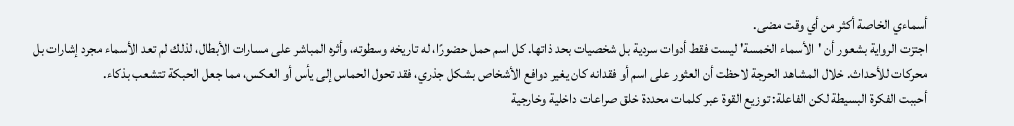أسماءي الخاصة أكثر من أي وقت مضى.
اجتزت الرواية بشعور أن 'الأسماء الخمسة' ليست فقط أدوات سردية بل شخصيات بحد ذاتها. كل اسم حمل حضورًا، له تاريخه وسطوته، وأثره المباشر على مسارات الأبطال، لذلك لم تعد الأسماء مجرد إشارات بل محركات للأحداث. خلال المشاهد الحرجة لاحظت أن العثور على اسم أو فقدانه كان يغير دوافع الأشخاص بشكل جذري، فقد تحول الحماس إلى يأس أو العكس، مما جعل الحبكة تتشعب بذكاء.
أحببت الفكرة البسيطة لكن الفاعلة: توزيع القوة عبر كلمات محددة خلق صراعات داخلية وخارجية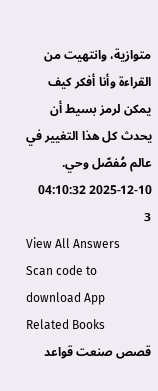متوازية، وانتهيت من القراءة وأنا أفكر كيف يمكن لرمز بسيط أن يحدث كل هذا التغيير في عالم مُفصّل وحي.
2025-12-10 04:10:32
3
View All Answers
Scan code to download App
Related Books
قصص صنعت قواعد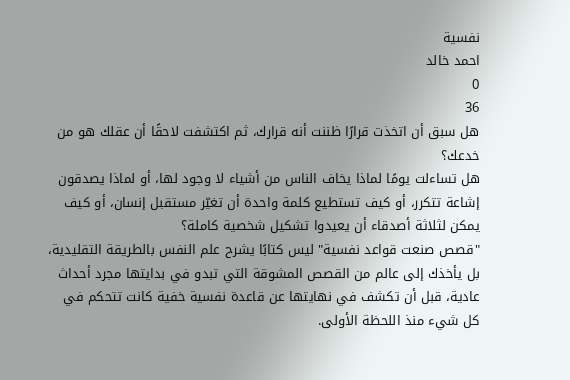نفسية
احمد خالد
0
36
هل سبق أن اتخذت قرارًا ظننت أنه قرارك، ثم اكتشفت لاحقًا أن عقلك هو من خدعك؟
هل تساءلت يومًا لماذا يخاف الناس من أشياء لا وجود لها، أو لماذا يصدقون إشاعة تتكرر، أو كيف تستطيع كلمة واحدة أن تغيّر مستقبل إنسان، أو كيف يمكن لثلاثة أصدقاء أن يعيدوا تشكيل شخصية كاملة؟
"قصص صنعت قواعد نفسية" ليس كتابًا يشرح علم النفس بالطريقة التقليدية، بل يأخذك إلى عالم من القصص المشوقة التي تبدو في بدايتها مجرد أحداث عادية، قبل أن تكشف في نهايتها عن قاعدة نفسية خفية كانت تتحكم في كل شيء منذ اللحظة الأولى.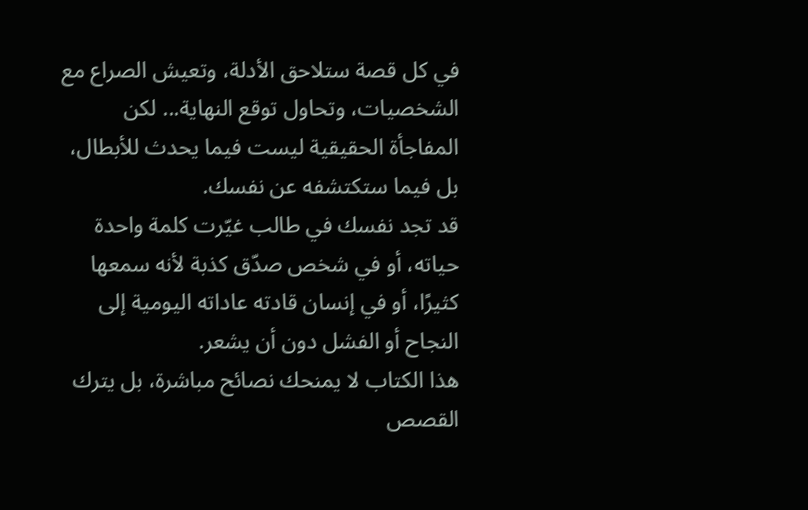في كل قصة ستلاحق الأدلة، وتعيش الصراع مع الشخصيات، وتحاول توقع النهاية... لكن المفاجأة الحقيقية ليست فيما يحدث للأبطال، بل فيما ستكتشفه عن نفسك.
قد تجد نفسك في طالب غيّرت كلمة واحدة حياته، أو في شخص صدّق كذبة لأنه سمعها كثيرًا، أو في إنسان قادته عاداته اليومية إلى النجاح أو الفشل دون أن يشعر.
هذا الكتاب لا يمنحك نصائح مباشرة، بل يترك القصص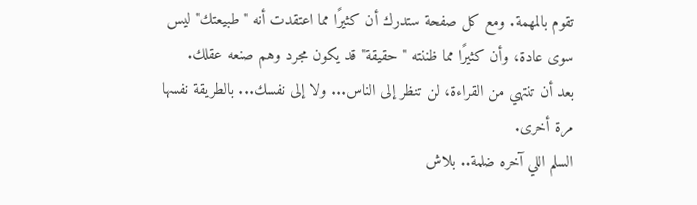تقوم بالمهمة. ومع كل صفحة ستدرك أن كثيرًا مما اعتقدت أنه "طبيعتك" ليس سوى عادة، وأن كثيرًا مما ظننته "حقيقة" قد يكون مجرد وهم صنعه عقلك.
بعد أن تنتهي من القراءة، لن تنظر إلى الناس... ولا إلى نفسك... بالطريقة نفسها مرة أخرى.
السلم اللي آخره ضلمة.. بلاش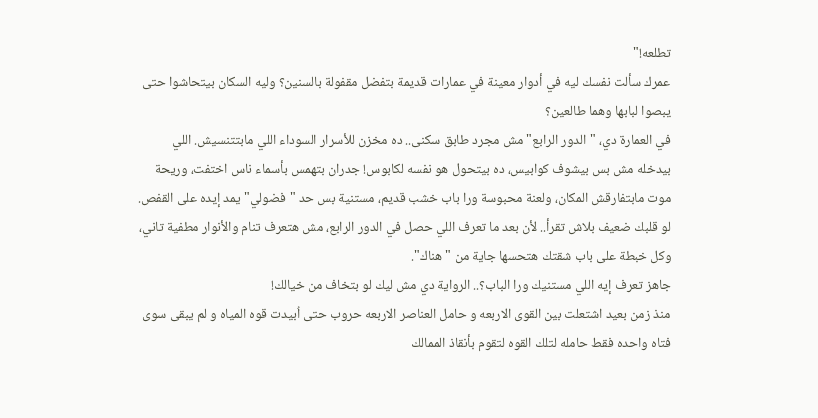تطلعه!"
عمرك سألت نفسك ليه في أدوار معينة في عمارات قديمة بتفضل مقفولة بالسنين؟ وليه السكان بيتحاشوا حتى يبصوا لبابها وهما طالعين؟
في العمارة دي، "الدور الرابع" مش مجرد طابق سكنى.. ده مخزن للأسرار السوداء اللي مابتتنسيش. اللي بيدخله مش بس بيشوف كوابيس، ده بيتحول هو نفسه لكابوس! جدران بتهمس بأسماء ناس اختفت، وريحة موت مابتفارقش المكان، ولعنة محبوسة ورا باب خشب قديم، مستنية بس حد "فضولي" يمد إيده على القفص.
لو قلبك ضعيف بلاش تقرأ.. لأن بعد ما تعرف اللي حصل في الدور الرابع، مش هتعرف تنام والأنوار مطفية تاني، وكل خبطة على باب شقتك هتحسها جاية من "هناك".
جاهز تعرف إيه اللي مستنيك ورا الباب؟.. الرواية دي مش ليك لو بتخاف من خيالك!
منذ زمن بعيد اشتعلت بين القوى الاربعه و حامل العناصر الاربعه حروب حتى اُبيدت قوه المياه و لم يبقى سوى فتاه واحده فقط حامله لتلك القوه لتقوم بأنقاذ الممالك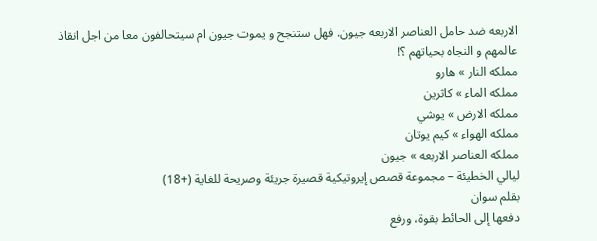الاربعه ضد حامل العناصر الاربعه جيون. فهل ستنجح و يموت جيون ام سيتحالفون معا من اجل انقاذ عالمهم و النجاه بحياتهم ؟!
مملكه النار » هارو
مملكه الماء » كاثرين
مملكه الارض » يوشي
مملكه الهواء » كيم يوتان
مملكه العناصر الاربعه » جيون
ليالي الخطيئة – مجموعة قصص إيروتيكية قصيرة جريئة وصريحة للغاية (+18)
بقلم سوان
دفعها إلى الحائط بقوة، ورفع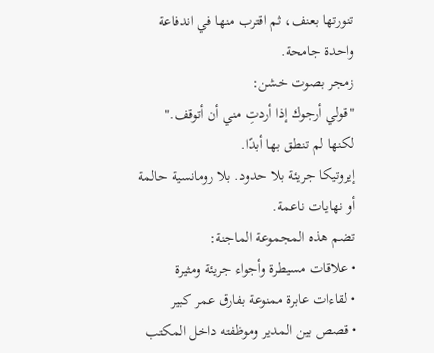تنورتها بعنف، ثم اقترب منها في اندفاعة واحدة جامحة.
زمجر بصوت خشن:
"قولي أرجوك إذا أردتِ مني أن أتوقف."
لكنها لم تنطق بها أبدًا.
إيروتيكا جريئة بلا حدود. بلا رومانسية حالمة أو نهايات ناعمة.
تضم هذه المجموعة الماجنة:
• علاقات مسيطرة وأجواء جريئة ومثيرة
• لقاءات عابرة ممنوعة بفارق عمر كبير
• قصص بين المدير وموظفته داخل المكتب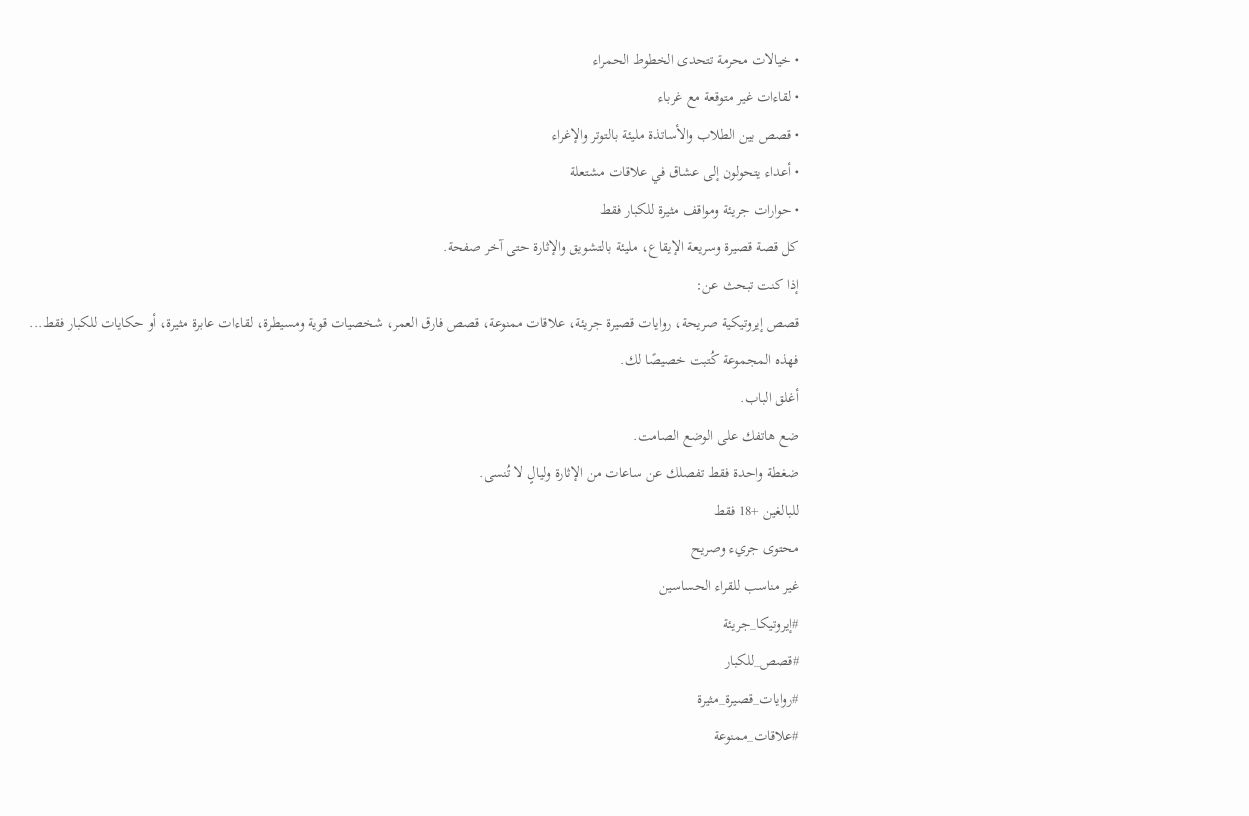• خيالات محرمة تتحدى الخطوط الحمراء
• لقاءات غير متوقعة مع غرباء
• قصص بين الطلاب والأساتذة مليئة بالتوتر والإغراء
• أعداء يتحولون إلى عشاق في علاقات مشتعلة
• حوارات جريئة ومواقف مثيرة للكبار فقط
كل قصة قصيرة وسريعة الإيقاع، مليئة بالتشويق والإثارة حتى آخر صفحة.
إذا كنت تبحث عن:
قصص إيروتيكية صريحة، روايات قصيرة جريئة، علاقات ممنوعة، قصص فارق العمر، شخصيات قوية ومسيطرة، لقاءات عابرة مثيرة، أو حكايات للكبار فقط...
فهذه المجموعة كُتبت خصيصًا لك.
أغلق الباب.
ضع هاتفك على الوضع الصامت.
ضغطة واحدة فقط تفصلك عن ساعات من الإثارة وليالٍ لا تُنسى.
للبالغين +18 فقط
محتوى جريء وصريح
غير مناسب للقراء الحساسين
#إيروتيكا_جريئة
#قصص_للكبار
#روايات_قصيرة_مثيرة
#علاقات_ممنوعة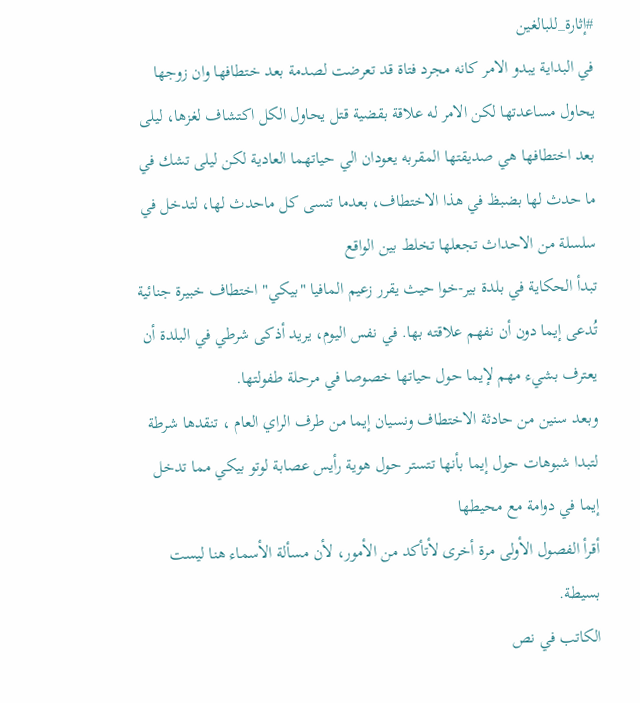#إثارة_للبالغين
في البداية يبدو الامر كانه مجرد فتاة قد تعرضت لصدمة بعد ختطافها وان زوجها يحاول مساعدتها لكن الامر له علاقة بقضية قتل يحاول الكل اكتشاف لغزها، ليلى بعد اختطافها هي صديقتها المقربه يعودان الي حياتهما العادية لكن ليلى تشك في ما حدث لها بضبظ في هذا الاختطاف، بعدما تنسى كل ماحدث لها، لتدخل في سلسلة من الاحداث تجعلها تخلط بين الواقع
تبدأ الحكاية في بلدة بير-خوا حيث يقرر زعيم المافيا "بيكي" اختطاف خبيرة جنائية تُدعى إيما دون أن نفهم علاقته بها. في نفس اليوم، يريد أذكى شرطي في البلدة أن يعترف بشيء مهم لإيما حول حياتها خصوصا في مرحلة طفولتها.
وبعد سنين من حادثة الاختطاف ونسيان إيما من طرف الراي العام ، تنقدها شرطة لتبدا شبوهات حول إيما بأنها تتستر حول هوية رأيس عصابة لوتو بيكي مما تدخل إيما في دوامة مع محيطها
أقرأ الفصول الأولى مرة أخرى لأتأكد من الأمور، لأن مسألة الأسماء هنا ليست بسيطة.
الكاتب في نص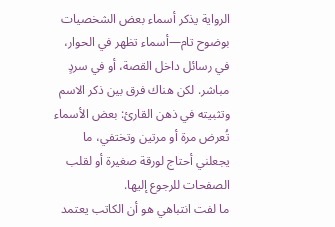الرواية يذكر أسماء بعض الشخصيات بوضوح تام—أسماء تظهر في الحوار، في رسائل داخل القصة، أو في سردٍ مباشر. لكن هناك فرق بين ذكر الاسم وتثبيته في ذهن القارئ: بعض الأسماء تُعرض مرة أو مرتين وتختفي، ما يجعلني أحتاج لورقة صغيرة أو لقلب الصفحات للرجوع إليها.
ما لفت انتباهي هو أن الكاتب يعتمد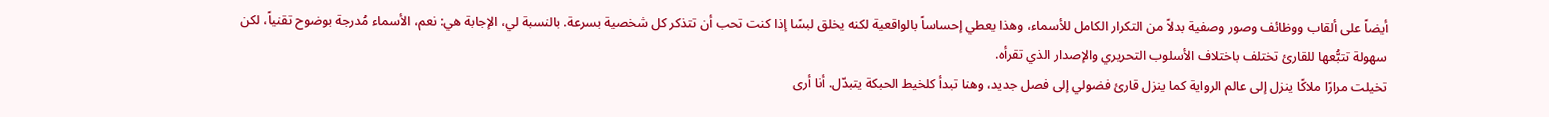أيضاً على ألقاب ووظائف وصور وصفية بدلاً من التكرار الكامل للأسماء، وهذا يعطي إحساساً بالواقعية لكنه يخلق لبسًا إذا كنت تحب أن تتذكر كل شخصية بسرعة. بالنسبة لي، الإجابة هي: نعم، الأسماء مُدرجة بوضوح تقنياً، لكن سهولة تتبُّعها للقارئ تختلف باختلاف الأسلوب التحريري والإصدار الذي تقرأه.
تخيلت مرارًا ملاكًا ينزل إلى عالم الرواية كما ينزل قارئ فضولي إلى فصل جديد، وهنا تبدأ كلخيط الحبكة يتبدّل. أنا أرى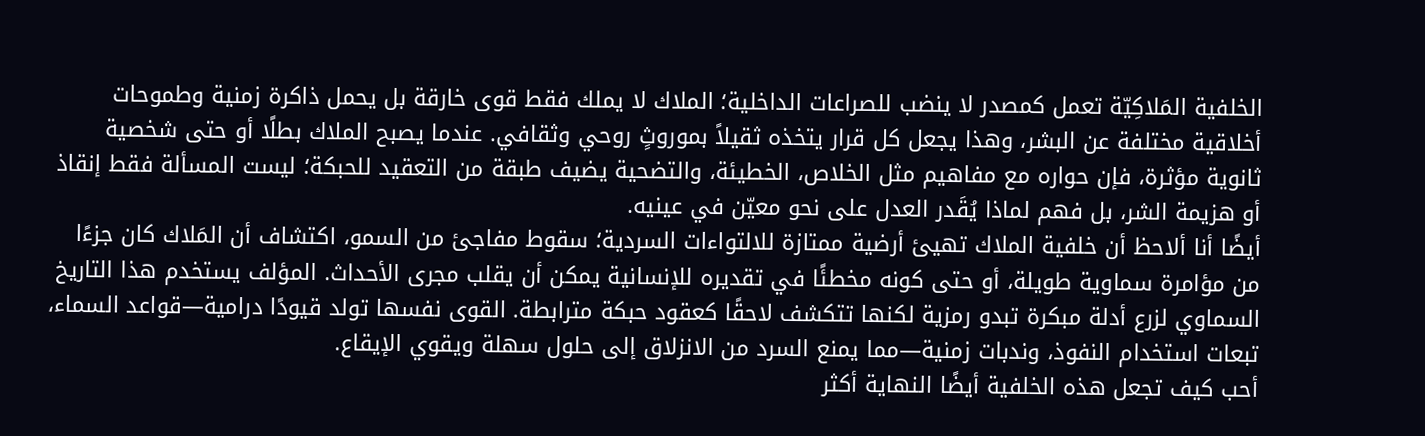الخلفية المَلاكِيّة تعمل كمصدر لا ينضب للصراعات الداخلية؛ الملاك لا يملك فقط قوى خارقة بل يحمل ذاكرة زمنية وطموحات أخلاقية مختلفة عن البشر، وهذا يجعل كل قرار يتخذه ثقيلاً بموروثٍ روحي وثقافي. عندما يصبح الملاك بطلًا أو حتى شخصية ثانوية مؤثرة، فإن حواره مع مفاهيم مثل الخلاص، الخطيئة، والتضحية يضيف طبقة من التعقيد للحبكة؛ ليست المسألة فقط إنقاذ أو هزيمة الشر، بل فهم لماذا يُقَدر العدل على نحو معيّن في عينيه.
أيضًا أنا ألاحظ أن خلفية الملاك تهيئ أرضية ممتازة للالتواءات السردية؛ سقوط مفاجئ من السمو، اكتشاف أن المَلاك كان جزءًا من مؤامرة سماوية طويلة، أو حتى كونه مخطئًا في تقديره للإنسانية يمكن أن يقلب مجرى الأحداث. المؤلف يستخدم هذا التاريخ السماوي لزرع أدلة مبكرة تبدو رمزية لكنها تتكشف لاحقًا كعقود حبكة مترابطة. القوى نفسها تولد قيودًا درامية—قواعد السماء، تبعات استخدام النفوذ، وندبات زمنية—مما يمنع السرد من الانزلاق إلى حلول سهلة ويقوي الإيقاع.
أحب كيف تجعل هذه الخلفية أيضًا النهاية أكثر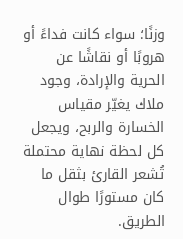وزنًا؛ سواء كانت فداءً أو هروبًا أو نقاشًا عن الحرية والإرادة، وجود ملاك يغيّر مقياس الخسارة والربح، ويجعل كل لحظة نهاية محتملة تُشعر القارئ بثقل ما كان مستورًا طوال الطريق.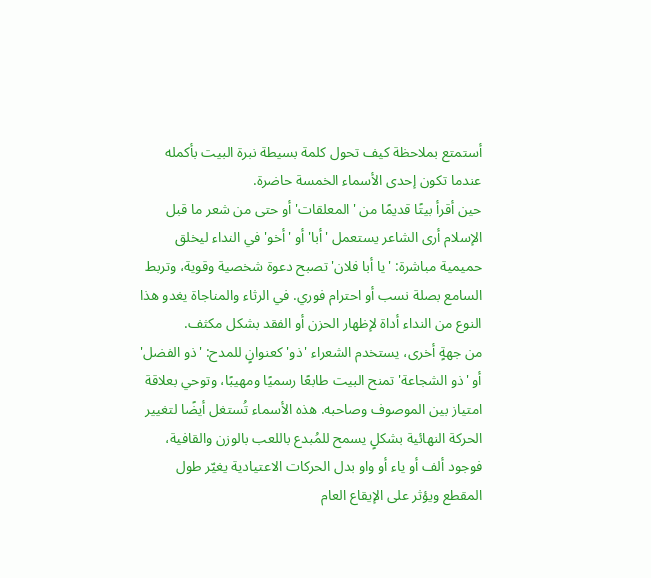أستمتع بملاحظة كيف تحول كلمة بسيطة نبرة البيت بأكمله عندما تكون إحدى الأسماء الخمسة حاضرة.
حين أقرأ بيتًا قديمًا من 'المعلقات' أو حتى من شعر ما قبل الإسلام أرى الشاعر يستعمل 'أبا' أو 'أخو' في النداء ليخلق حميمية مباشرة: 'يا أبا فلان' تصبح دعوة شخصية وقوية، وتربط السامع بصلة نسب أو احترام فوري. في الرثاء والمناجاة يغدو هذا النوع من النداء أداة لإظهار الحزن أو الفقد بشكل مكثف.
من جهةٍ أخرى، يستخدم الشعراء 'ذو' كعنوانٍ للمدح: 'ذو الفضل' أو 'ذو الشجاعة' تمنح البيت طابعًا رسميًا ومهيبًا، وتوحي بعلاقة امتياز بين الموصوف وصاحبه. هذه الأسماء تُستغل أيضًا لتغيير الحركة النهائية بشكلٍ يسمح للمُبدع باللعب بالوزن والقافية، فوجود ألف أو ياء أو واو بدل الحركات الاعتيادية يغيّر طول المقطع ويؤثر على الإيقاع العام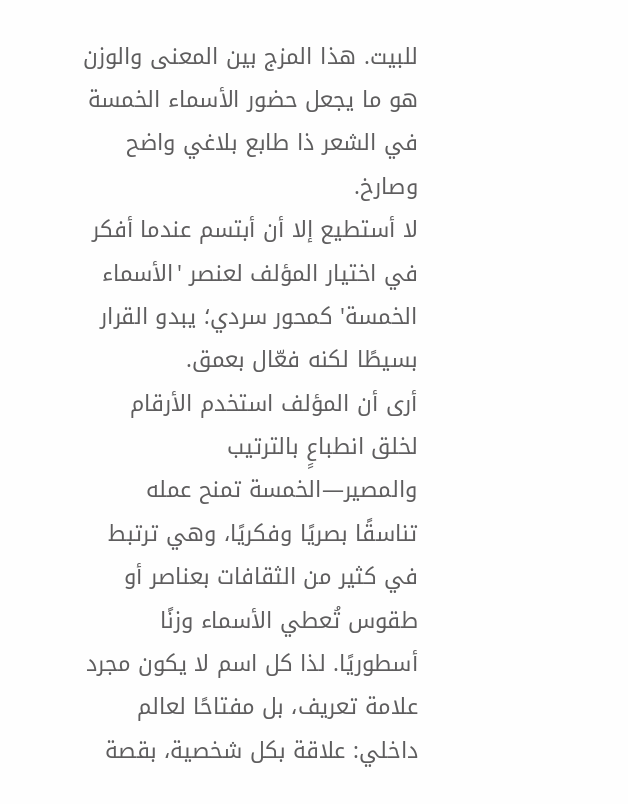للبيت. هذا المزج بين المعنى والوزن هو ما يجعل حضور الأسماء الخمسة في الشعر ذا طابع بلاغي واضح وصارخ.
لا أستطيع إلا أن أبتسم عندما أفكر في اختيار المؤلف لعنصر 'الأسماء الخمسة' كمحور سردي؛ يبدو القرار بسيطًا لكنه فعّال بعمق.
أرى أن المؤلف استخدم الأرقام لخلق انطباعٍ بالترتيب والمصير—الخمسة تمنح عمله تناسقًا بصريًا وفكريًا، وهي ترتبط في كثير من الثقافات بعناصر أو طقوس تُعطي الأسماء وزنًا أسطوريًا. لذا كل اسم لا يكون مجرد علامة تعريف، بل مفتاحًا لعالم داخلي: علاقة بكل شخصية، بقصة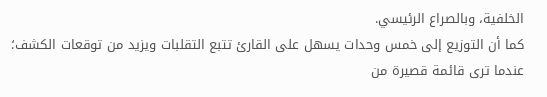الخلفية، وبالصراع الرئيسي.
كما أن التوزيع إلى خمس وحدات يسهل على القارئ تتبع التقلبات ويزيد من توقعات الكشف؛ عندما ترى قائمة قصيرة من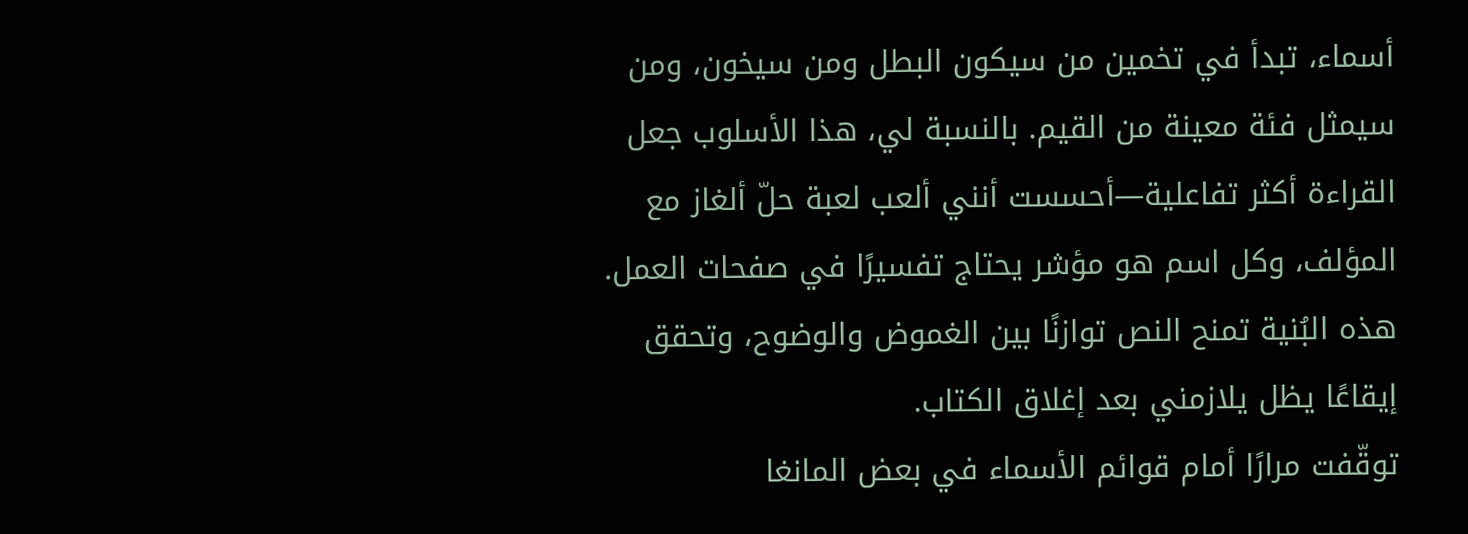أسماء، تبدأ في تخمين من سيكون البطل ومن سيخون، ومن سيمثل فئة معينة من القيم. بالنسبة لي، هذا الأسلوب جعل القراءة أكثر تفاعلية—أحسست أنني ألعب لعبة حلّ ألغاز مع المؤلف، وكل اسم هو مؤشر يحتاج تفسيرًا في صفحات العمل. هذه البُنية تمنح النص توازنًا بين الغموض والوضوح، وتحقق إيقاعًا يظل يلازمني بعد إغلاق الكتاب.
توقّفت مرارًا أمام قوائم الأسماء في بعض المانغا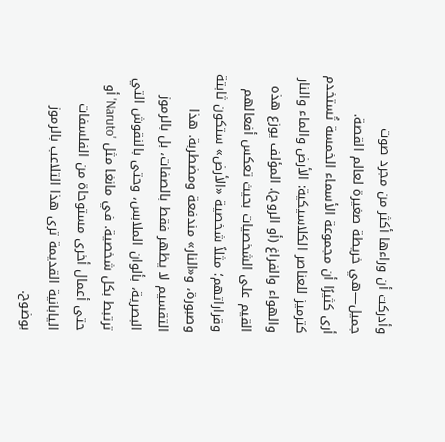وأدركت أن وراءها أكثر من مجرد صوت جميل—هي خريطة صغيرة لعالم القصة.
أرى كثيرًا أن مجموعة الأسماء الخمسة تُستخدم كترميز للعناصر الكلاسيكية: الأرض والماء والنار والهواء والفراغ (أو الروح). المؤلف يوزع هذه القيم على الشخصيات بحيث تعكس أفعالهم وقراراتهم؛ مثلاً شخصية «الأرض» ستكون ثابتة وصبورة، و«النار» مندفعة ومضطربة. هذا التقسيم لا يظهر فقط بالصفات، بل بالرموز البصرية، بألوان الملابس، وحتى بالنقوش التي ترتبط بكل شخصية. في مانغا مثل 'Naruto' أو حتى أعمال أخرى مستوحاة من الفلسفات اليابانية القديمة ترى هذا التلاعب بالرموز بوضوح.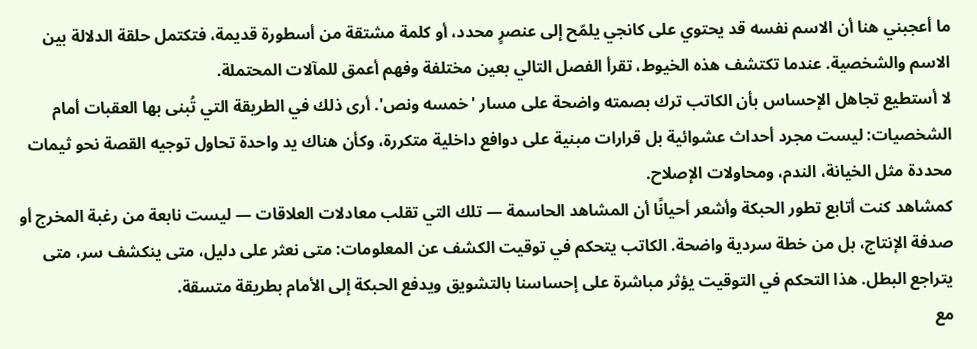ما أعجبني هنا أن الاسم نفسه قد يحتوي على كانجي يلمّح إلى عنصرٍ محدد، أو كلمة مشتقة من أسطورة قديمة، فتكتمل حلقة الدلالة بين الاسم والشخصية. عندما تكتشف هذه الخيوط، تقرأ الفصل التالي بعين مختلفة وفهم أعمق للمآلات المحتملة.
لا أستطيع تجاهل الإحساس بأن الكاتب ترك بصمته واضحة على مسار 'خمسه ونص'. أرى ذلك في الطريقة التي تُبنى بها العقبات أمام الشخصيات: ليست مجرد أحداث عشوائية بل قرارات مبنية على دوافع داخلية متكررة، وكأن هناك يد واحدة تحاول توجيه القصة نحو ثيمات محددة مثل الخيانة، الندم، ومحاولات الإصلاح.
كمشاهد كنت أتابع تطور الحبكة وأشعر أحيانًا أن المشاهد الحاسمة — تلك التي تقلب معادلات العلاقات — ليست نابعة من رغبة المخرج أو صدفة الإنتاج، بل من خطة سردية واضحة. الكاتب يتحكم في توقيت الكشف عن المعلومات: متى نعثر على دليل، متى ينكشف سر، متى يتراجع البطل. هذا التحكم في التوقيت يؤثر مباشرة على إحساسنا بالتشويق ويدفع الحبكة إلى الأمام بطريقة متسقة.
مع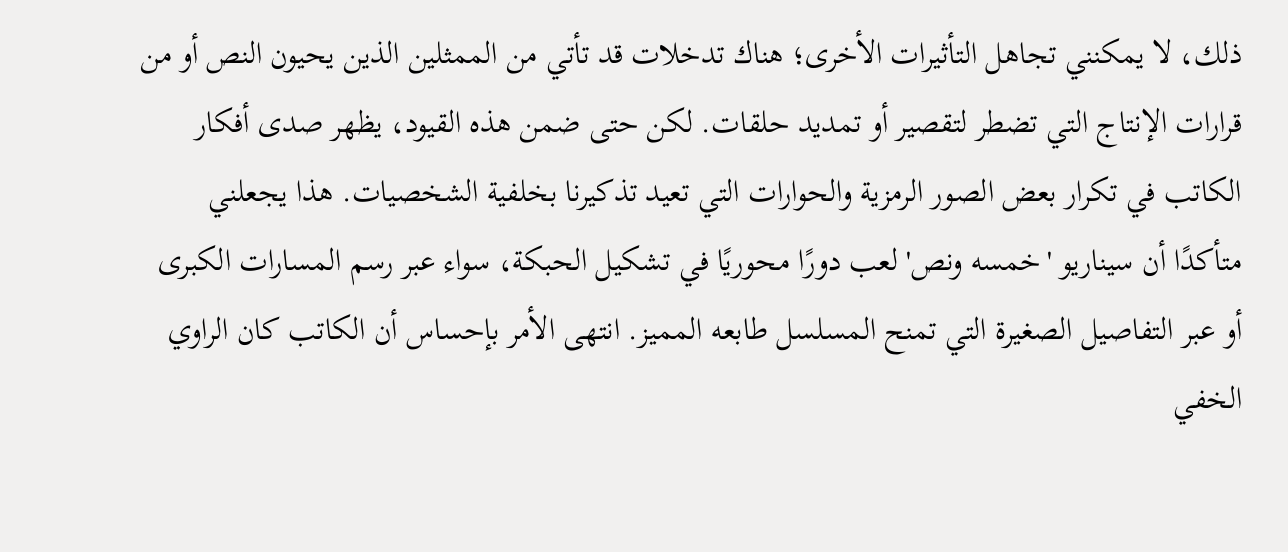ذلك، لا يمكنني تجاهل التأثيرات الأخرى؛ هناك تدخلات قد تأتي من الممثلين الذين يحيون النص أو من قرارات الإنتاج التي تضطر لتقصير أو تمديد حلقات. لكن حتى ضمن هذه القيود، يظهر صدى أفكار الكاتب في تكرار بعض الصور الرمزية والحوارات التي تعيد تذكيرنا بخلفية الشخصيات. هذا يجعلني متأكدًا أن سيناريو 'خمسه ونص' لعب دورًا محوريًا في تشكيل الحبكة، سواء عبر رسم المسارات الكبرى أو عبر التفاصيل الصغيرة التي تمنح المسلسل طابعه المميز. انتهى الأمر بإحساس أن الكاتب كان الراوي الخفي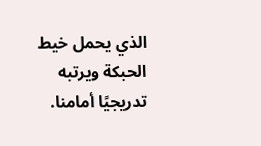الذي يحمل خيط الحبكة ويرتبه تدريجيًا أمامنا.